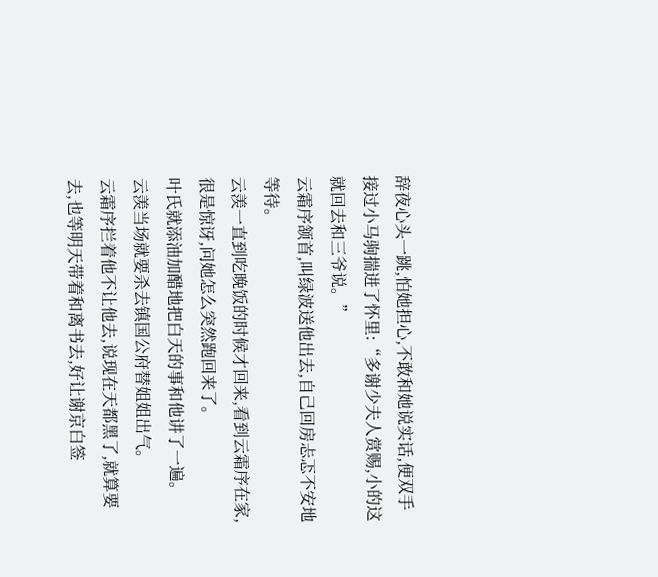辞夜心头一跳,怕她担心,不敢和她说实话,便双手接过小马驹揣进了怀里:“多谢少夫人赏赐,小的这就回去和三爷说。”
云霜序颔首,叫绿波送他出去,自己回房忐忑不安地等待。
云羡一直到吃晚饭的时候才回来,看到云霜序在家,很是惊讶,问她怎么突然跑回来了。
叶氏就添油加醋地把白天的事和他讲了一遍。
云羡当场就要杀去镇国公府替姐姐出气。
云霜序拦着他不让他去,说现在天都黑了,就算要去,也等明天带着和离书去,好让谢京白签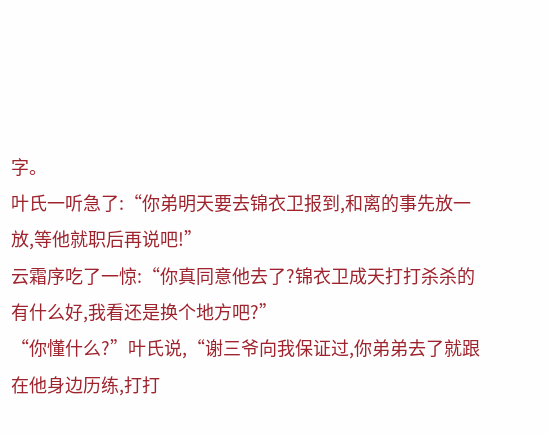字。
叶氏一听急了:“你弟明天要去锦衣卫报到,和离的事先放一放,等他就职后再说吧!”
云霜序吃了一惊:“你真同意他去了?锦衣卫成天打打杀杀的有什么好,我看还是换个地方吧?”
“你懂什么?”叶氏说,“谢三爷向我保证过,你弟弟去了就跟在他身边历练,打打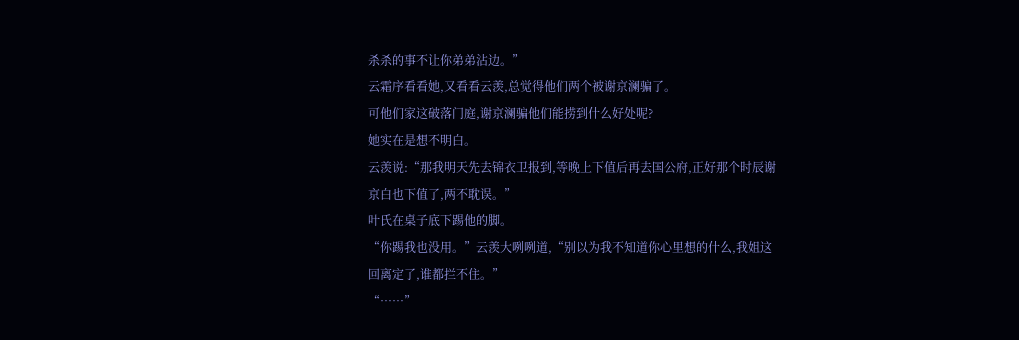杀杀的事不让你弟弟沾边。”
云霜序看看她,又看看云羡,总觉得他们两个被谢京澜骗了。
可他们家这破落门庭,谢京澜骗他们能捞到什么好处呢?
她实在是想不明白。
云羡说:“那我明天先去锦衣卫报到,等晚上下值后再去国公府,正好那个时辰谢京白也下值了,两不耽误。”
叶氏在桌子底下踢他的脚。
“你踢我也没用。”云羡大咧咧道,“别以为我不知道你心里想的什么,我姐这回离定了,谁都拦不住。”
“……”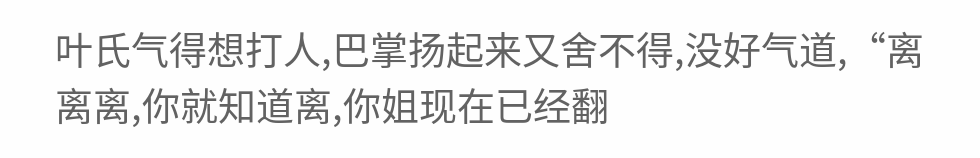叶氏气得想打人,巴掌扬起来又舍不得,没好气道,“离离离,你就知道离,你姐现在已经翻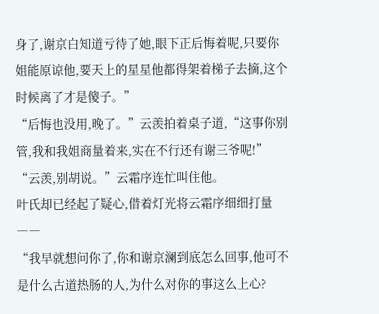身了,谢京白知道亏待了她,眼下正后悔着呢,只要你姐能原谅他,要天上的星星他都得架着梯子去摘,这个时候离了才是傻子。”
“后悔也没用,晚了。”云羡拍着桌子道,“这事你别管,我和我姐商量着来,实在不行还有谢三爷呢!”
“云羡,别胡说。”云霜序连忙叫住他。
叶氏却已经起了疑心,借着灯光将云霜序细细打量――
“我早就想问你了,你和谢京澜到底怎么回事,他可不是什么古道热肠的人,为什么对你的事这么上心?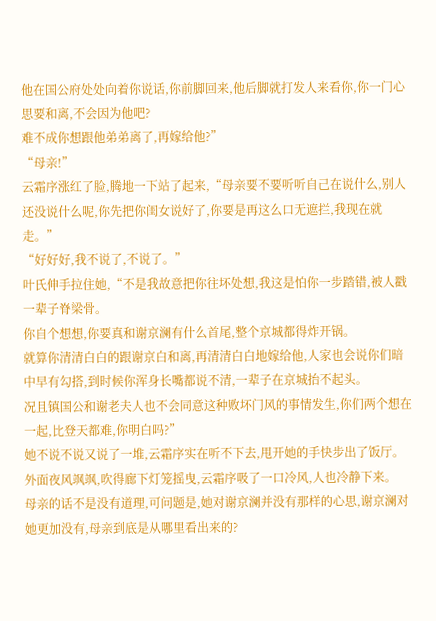他在国公府处处向着你说话,你前脚回来,他后脚就打发人来看你,你一门心思要和离,不会因为他吧?
难不成你想跟他弟弟离了,再嫁给他?”
“母亲!”
云霜序涨红了脸,腾地一下站了起来,“母亲要不要听听自己在说什么,别人还没说什么呢,你先把你闺女说好了,你要是再这么口无遮拦,我现在就走。”
“好好好,我不说了,不说了。”
叶氏伸手拉住她,“不是我故意把你往坏处想,我这是怕你一步踏错,被人戳一辈子脊梁骨。
你自个想想,你要真和谢京澜有什么首尾,整个京城都得炸开锅。
就算你清清白白的跟谢京白和离,再清清白白地嫁给他,人家也会说你们暗中早有勾搭,到时候你浑身长嘴都说不清,一辈子在京城抬不起头。
况且镇国公和谢老夫人也不会同意这种败坏门风的事情发生,你们两个想在一起,比登天都难,你明白吗?”
她不说不说又说了一堆,云霜序实在听不下去,甩开她的手快步出了饭厅。
外面夜风飒飒,吹得廊下灯笼摇曳,云霜序吸了一口冷风,人也冷静下来。
母亲的话不是没有道理,可问题是,她对谢京澜并没有那样的心思,谢京澜对她更加没有,母亲到底是从哪里看出来的?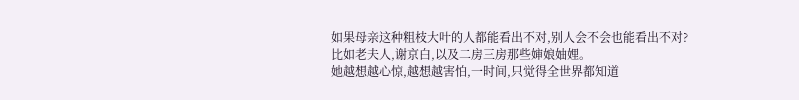如果母亲这种粗枝大叶的人都能看出不对,别人会不会也能看出不对?
比如老夫人,谢京白,以及二房三房那些婶娘妯娌。
她越想越心惊,越想越害怕,一时间,只觉得全世界都知道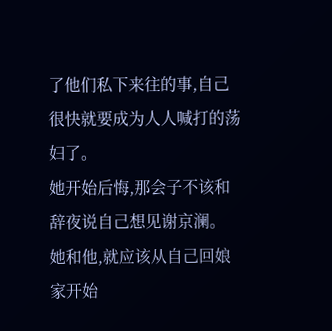了他们私下来往的事,自己很快就要成为人人喊打的荡妇了。
她开始后悔,那会子不该和辞夜说自己想见谢京澜。
她和他,就应该从自己回娘家开始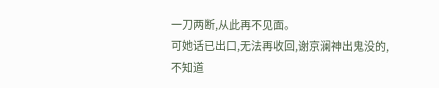一刀两断,从此再不见面。
可她话已出口,无法再收回,谢京澜神出鬼没的,不知道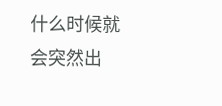什么时候就会突然出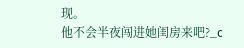现。
他不会半夜闯进她闺房来吧?_c